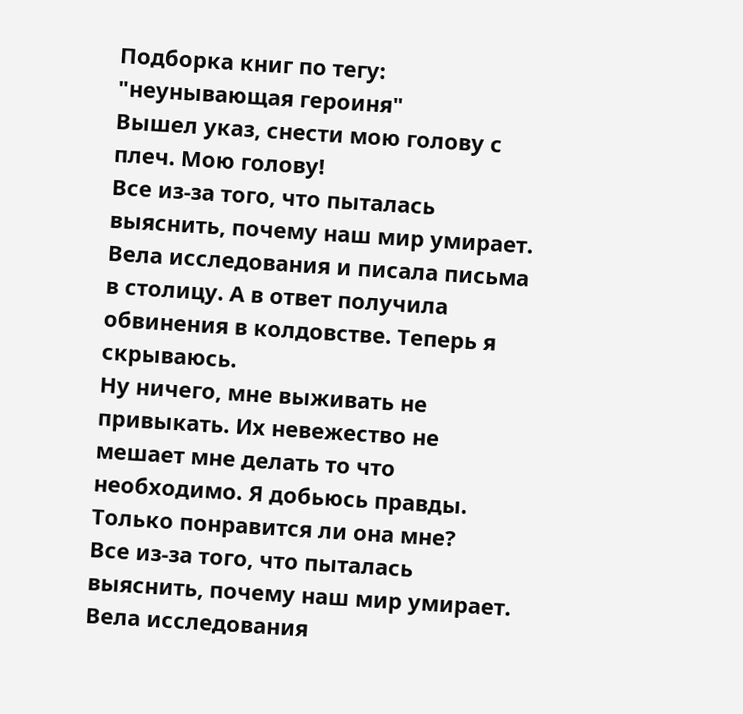Подборка книг по тегу: "неунывающая героиня"
Вышел указ, снести мою голову с плеч. Мою голову!
Все из-за того, что пыталась выяснить, почему наш мир умирает. Вела исследования и писала письма в столицу. А в ответ получила обвинения в колдовстве. Теперь я скрываюсь.
Ну ничего, мне выживать не привыкать. Их невежество не мешает мне делать то что необходимо. Я добьюсь правды. Только понравится ли она мне?
Все из-за того, что пыталась выяснить, почему наш мир умирает. Вела исследования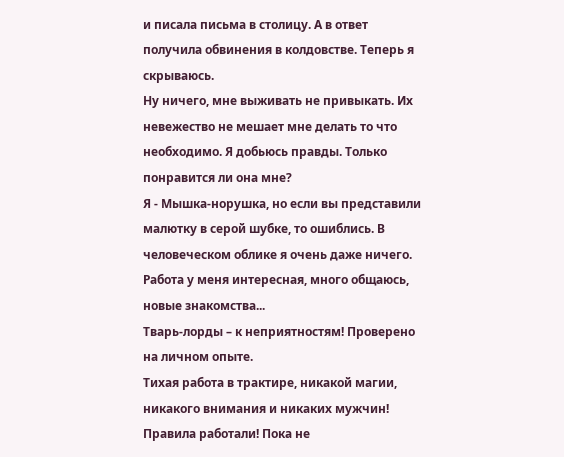и писала письма в столицу. А в ответ получила обвинения в колдовстве. Теперь я скрываюсь.
Ну ничего, мне выживать не привыкать. Их невежество не мешает мне делать то что необходимо. Я добьюсь правды. Только понравится ли она мне?
Я - Мышка-норушка, но если вы представили малютку в серой шубке, то ошиблись. В человеческом облике я очень даже ничего. Работа у меня интересная, много общаюсь, новые знакомства...
Тварь-лорды – к неприятностям! Проверено на личном опыте.
Тихая работа в трактире, никакой магии, никакого внимания и никаких мужчин! Правила работали! Пока не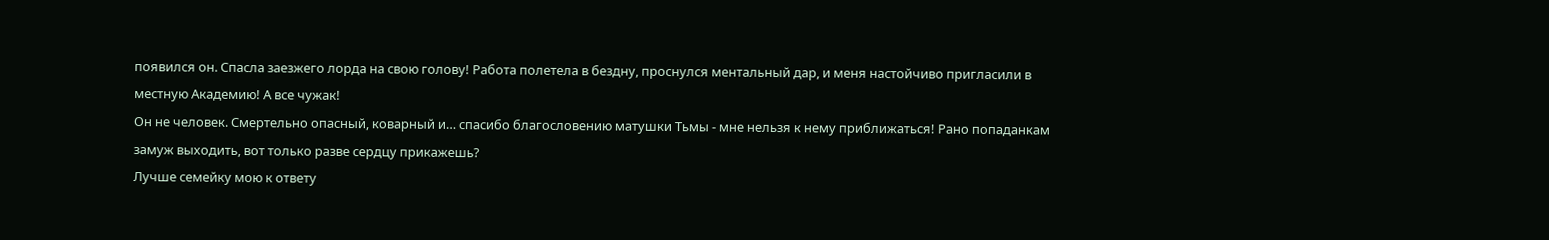появился он. Спасла заезжего лорда на свою голову! Работа полетела в бездну, проснулся ментальный дар, и меня настойчиво пригласили в местную Академию! А все чужак!
Он не человек. Смертельно опасный, коварный и… спасибо благословению матушки Тьмы - мне нельзя к нему приближаться! Рано попаданкам замуж выходить, вот только разве сердцу прикажешь?
Лучше семейку мою к ответу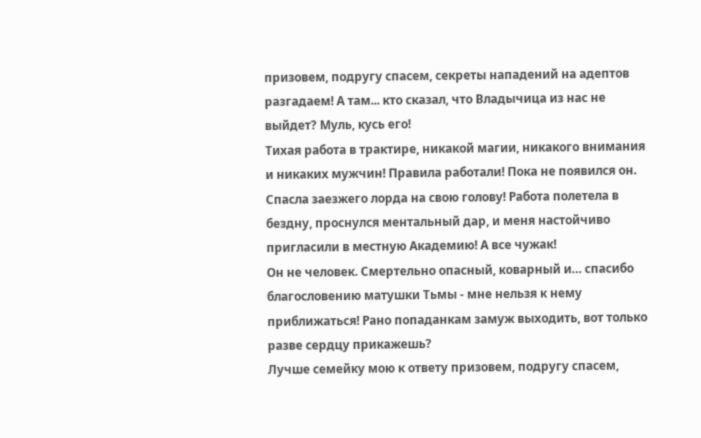призовем, подругу спасем, секреты нападений на адептов разгадаем! А там... кто сказал, что Владычица из нас не выйдет? Муль, кусь его!
Тихая работа в трактире, никакой магии, никакого внимания и никаких мужчин! Правила работали! Пока не появился он. Спасла заезжего лорда на свою голову! Работа полетела в бездну, проснулся ментальный дар, и меня настойчиво пригласили в местную Академию! А все чужак!
Он не человек. Смертельно опасный, коварный и… спасибо благословению матушки Тьмы - мне нельзя к нему приближаться! Рано попаданкам замуж выходить, вот только разве сердцу прикажешь?
Лучше семейку мою к ответу призовем, подругу спасем,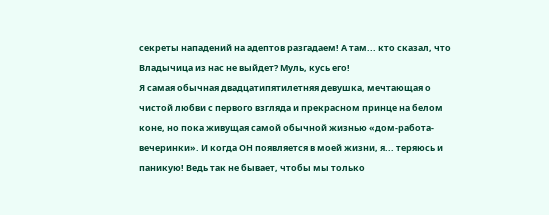секреты нападений на адептов разгадаем! А там... кто сказал, что Владычица из нас не выйдет? Муль, кусь его!
Я самая обычная двадцатипятилетняя девушка, мечтающая о чистой любви с первого взгляда и прекрасном принце на белом коне, но пока живущая самой обычной жизнью «дом-работа-вечеринки». И когда ОН появляется в моей жизни, я... теряюсь и паникую! Ведь так не бывает, чтобы мы только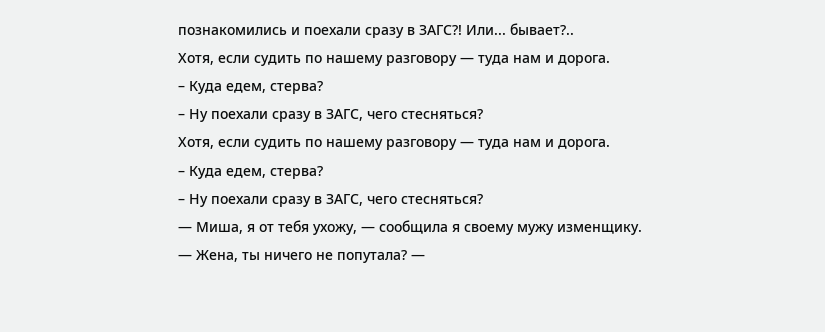познакомились и поехали сразу в ЗАГС?! Или... бывает?..
Хотя, если судить по нашему разговору — туда нам и дорога.
– Куда едем, стерва?
– Ну поехали сразу в ЗАГС, чего стесняться?
Хотя, если судить по нашему разговору — туда нам и дорога.
– Куда едем, стерва?
– Ну поехали сразу в ЗАГС, чего стесняться?
— Миша, я от тебя ухожу, — сообщила я своему мужу изменщику.
— Жена, ты ничего не попутала? —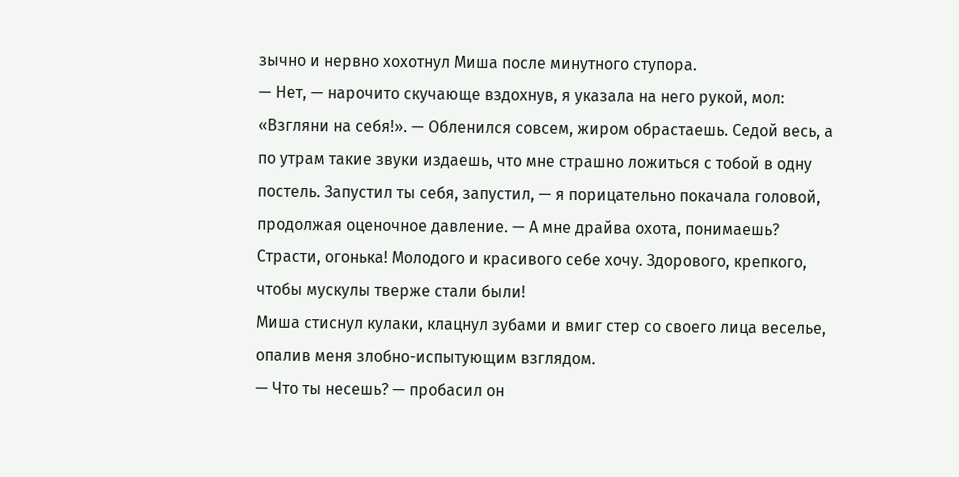зычно и нервно хохотнул Миша после минутного ступора.
— Нет, — нарочито скучающе вздохнув, я указала на него рукой, мол: «Взгляни на себя!». — Обленился совсем, жиром обрастаешь. Седой весь, а по утрам такие звуки издаешь, что мне страшно ложиться с тобой в одну постель. Запустил ты себя, запустил, — я порицательно покачала головой, продолжая оценочное давление. — А мне драйва охота, понимаешь? Страсти, огонька! Молодого и красивого себе хочу. Здорового, крепкого, чтобы мускулы тверже стали были!
Миша стиснул кулаки, клацнул зубами и вмиг стер со своего лица веселье, опалив меня злобно-испытующим взглядом.
— Что ты несешь? — пробасил он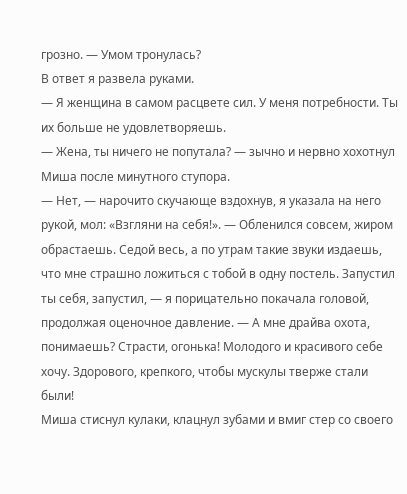грозно. — Умом тронулась?
В ответ я развела руками.
— Я женщина в самом расцвете сил. У меня потребности. Ты их больше не удовлетворяешь.
— Жена, ты ничего не попутала? — зычно и нервно хохотнул Миша после минутного ступора.
— Нет, — нарочито скучающе вздохнув, я указала на него рукой, мол: «Взгляни на себя!». — Обленился совсем, жиром обрастаешь. Седой весь, а по утрам такие звуки издаешь, что мне страшно ложиться с тобой в одну постель. Запустил ты себя, запустил, — я порицательно покачала головой, продолжая оценочное давление. — А мне драйва охота, понимаешь? Страсти, огонька! Молодого и красивого себе хочу. Здорового, крепкого, чтобы мускулы тверже стали были!
Миша стиснул кулаки, клацнул зубами и вмиг стер со своего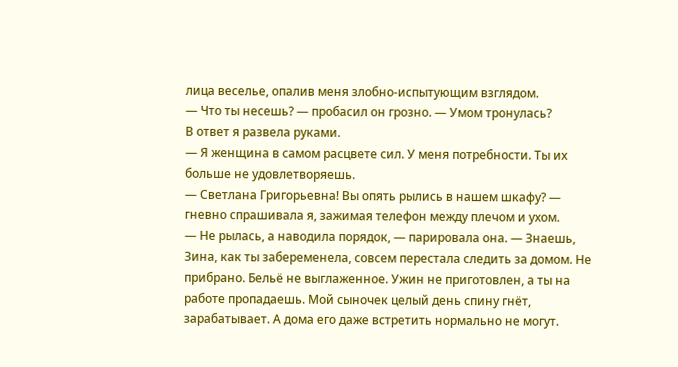лица веселье, опалив меня злобно-испытующим взглядом.
— Что ты несешь? — пробасил он грозно. — Умом тронулась?
В ответ я развела руками.
— Я женщина в самом расцвете сил. У меня потребности. Ты их больше не удовлетворяешь.
— Светлана Григорьевна! Вы опять рылись в нашем шкафу? — гневно спрашивала я, зажимая телефон между плечом и ухом.
— Не рылась, а наводила порядок, — парировала она. — Знаешь, Зина, как ты забеременела, совсем перестала следить за домом. Не прибрано. Бельё не выглаженное. Ужин не приготовлен, а ты на работе пропадаешь. Мой сыночек целый день спину гнёт, зарабатывает. А дома его даже встретить нормально не могут.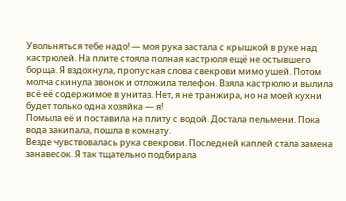Увольняться тебе надо! — моя рука застала с крышкой в руке над кастрюлей. На плите стояла полная кастрюля ещё не остывшего борща. Я вздохнула, пропуская слова свекрови мимо ушей. Потом молча скинула звонок и отложила телефон. Взяла кастрюлю и вылила всё её содержимое в унитаз. Нет, я не транжира, но на моей кухни будет только одна хозяйка — я!
Помыла её и поставила на плиту с водой. Достала пельмени. Пока вода закипала, пошла в комнату.
Везде чувствовалась рука свекрови. Последней каплей стала замена занавесок. Я так тщательно подбирала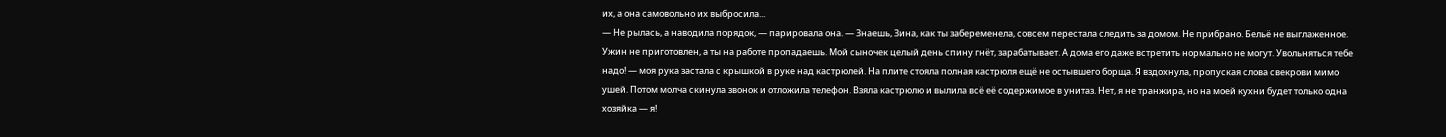их, а она самовольно их выбросила...
— Не рылась, а наводила порядок, — парировала она. — Знаешь, Зина, как ты забеременела, совсем перестала следить за домом. Не прибрано. Бельё не выглаженное. Ужин не приготовлен, а ты на работе пропадаешь. Мой сыночек целый день спину гнёт, зарабатывает. А дома его даже встретить нормально не могут. Увольняться тебе надо! — моя рука застала с крышкой в руке над кастрюлей. На плите стояла полная кастрюля ещё не остывшего борща. Я вздохнула, пропуская слова свекрови мимо ушей. Потом молча скинула звонок и отложила телефон. Взяла кастрюлю и вылила всё её содержимое в унитаз. Нет, я не транжира, но на моей кухни будет только одна хозяйка — я!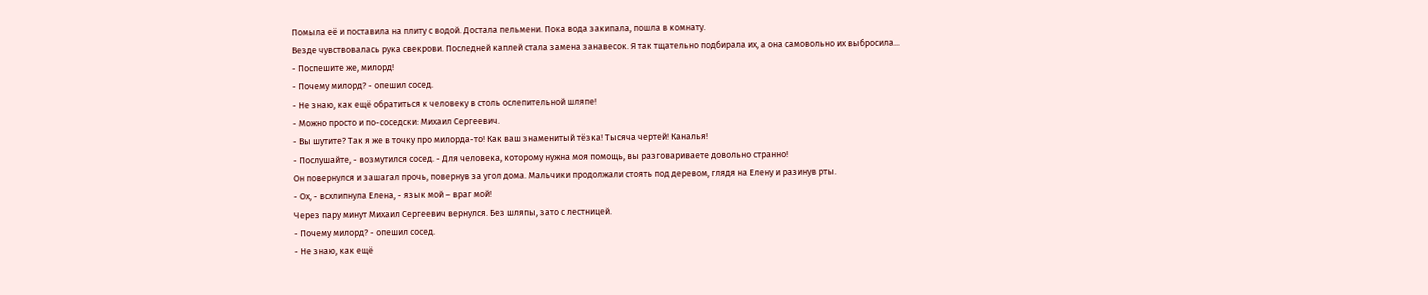Помыла её и поставила на плиту с водой. Достала пельмени. Пока вода закипала, пошла в комнату.
Везде чувствовалась рука свекрови. Последней каплей стала замена занавесок. Я так тщательно подбирала их, а она самовольно их выбросила...
- Поспешите же, милорд!
- Почему милорд? - опешил сосед.
- Не знаю, как ещё обратиться к человеку в столь ослепительной шляпе!
- Можно просто и по-соседски: Михаил Сергеевич.
- Вы шутите? Так я же в точку про милорда-то! Как ваш знаменитый тёзка! Тысяча чертей! Каналья!
- Послушайте, - возмутился сосед. - Для человека, которому нужна моя помощь, вы разговариваете довольно странно!
Он повернулся и зашагал прочь, повернув за угол дома. Мальчики продолжали стоять под деревом, глядя на Елену и разинув рты.
- Ох, - всхлипнула Елена, - язык мой – враг мой!
Через пару минут Михаил Сергеевич вернулся. Без шляпы, зато с лестницей.
- Почему милорд? - опешил сосед.
- Не знаю, как ещё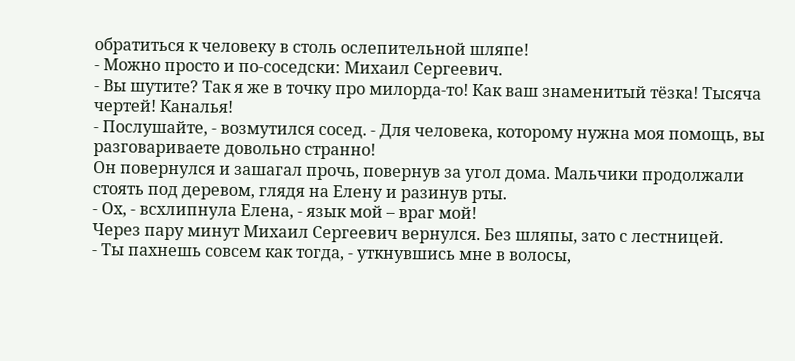обратиться к человеку в столь ослепительной шляпе!
- Можно просто и по-соседски: Михаил Сергеевич.
- Вы шутите? Так я же в точку про милорда-то! Как ваш знаменитый тёзка! Тысяча чертей! Каналья!
- Послушайте, - возмутился сосед. - Для человека, которому нужна моя помощь, вы разговариваете довольно странно!
Он повернулся и зашагал прочь, повернув за угол дома. Мальчики продолжали стоять под деревом, глядя на Елену и разинув рты.
- Ох, - всхлипнула Елена, - язык мой – враг мой!
Через пару минут Михаил Сергеевич вернулся. Без шляпы, зато с лестницей.
- Ты пахнешь совсем как тогда, - уткнувшись мне в волосы,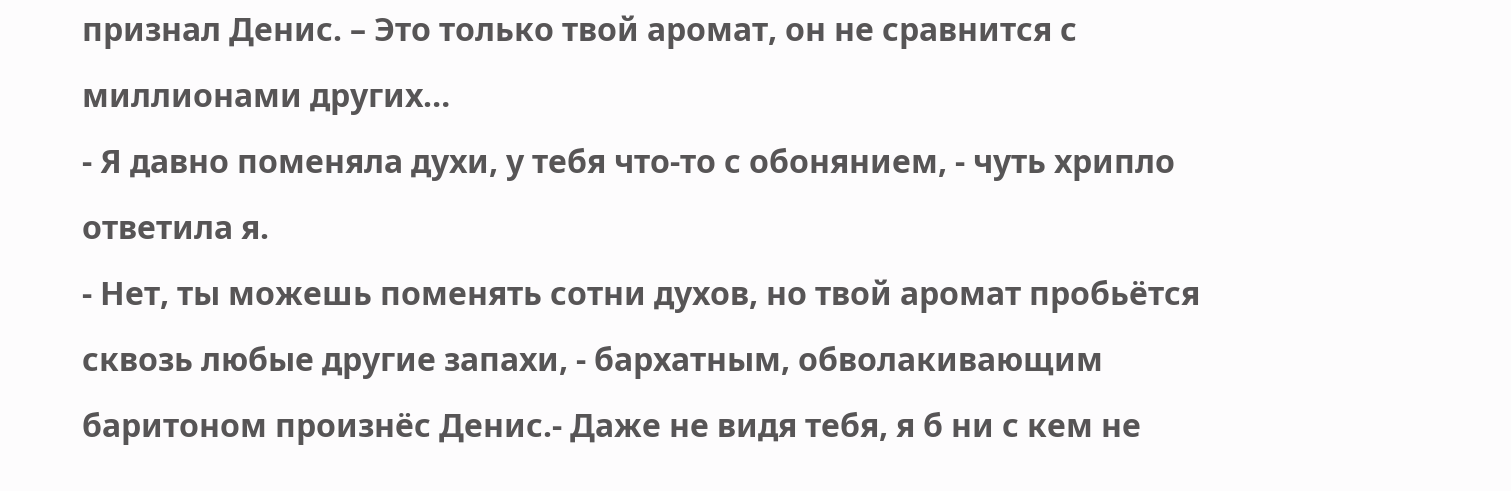признал Денис. – Это только твой аромат, он не сравнится с миллионами других…
- Я давно поменяла духи, у тебя что-то с обонянием, - чуть хрипло ответила я.
- Нет, ты можешь поменять сотни духов, но твой аромат пробьётся сквозь любые другие запахи, - бархатным, обволакивающим баритоном произнёс Денис.- Даже не видя тебя, я б ни с кем не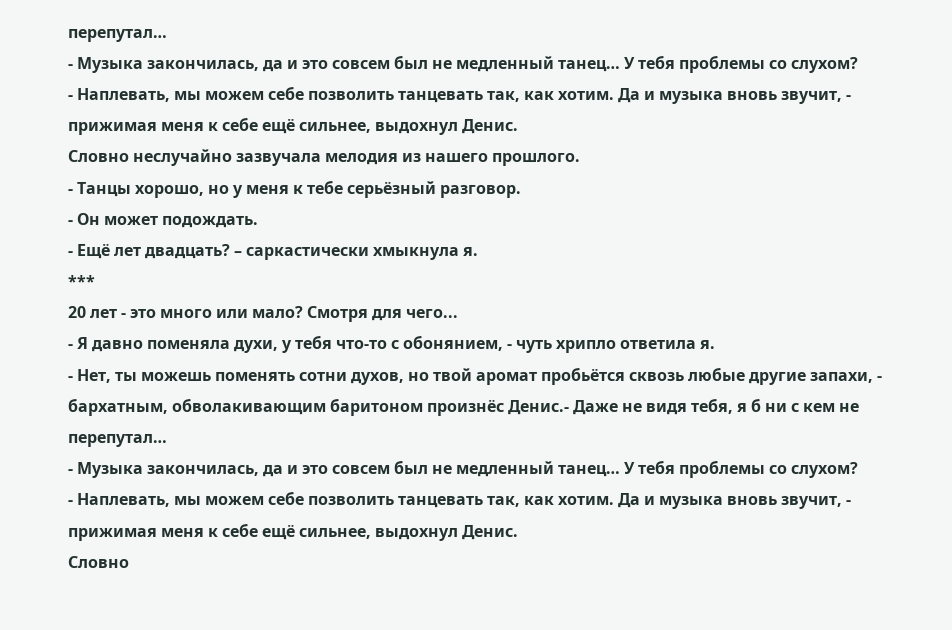перепутал…
- Музыка закончилась, да и это совсем был не медленный танец… У тебя проблемы со слухом?
- Наплевать, мы можем себе позволить танцевать так, как хотим. Да и музыка вновь звучит, - прижимая меня к себе ещё сильнее, выдохнул Денис.
Словно неслучайно зазвучала мелодия из нашего прошлого.
- Танцы хорошо, но у меня к тебе серьёзный разговор.
- Он может подождать.
- Ещё лет двадцать? – саркастически хмыкнула я.
***
20 лет - это много или мало? Смотря для чего...
- Я давно поменяла духи, у тебя что-то с обонянием, - чуть хрипло ответила я.
- Нет, ты можешь поменять сотни духов, но твой аромат пробьётся сквозь любые другие запахи, - бархатным, обволакивающим баритоном произнёс Денис.- Даже не видя тебя, я б ни с кем не перепутал…
- Музыка закончилась, да и это совсем был не медленный танец… У тебя проблемы со слухом?
- Наплевать, мы можем себе позволить танцевать так, как хотим. Да и музыка вновь звучит, - прижимая меня к себе ещё сильнее, выдохнул Денис.
Словно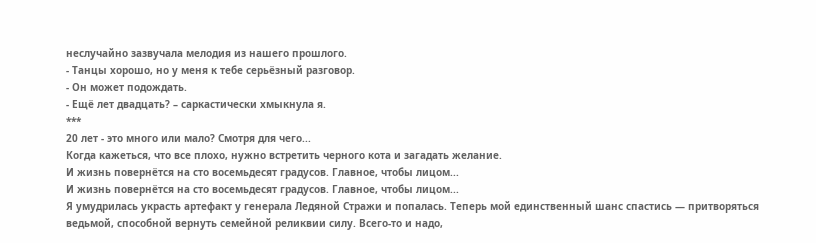неслучайно зазвучала мелодия из нашего прошлого.
- Танцы хорошо, но у меня к тебе серьёзный разговор.
- Он может подождать.
- Ещё лет двадцать? – саркастически хмыкнула я.
***
20 лет - это много или мало? Смотря для чего...
Когда кажеться, что все плохо, нужно встретить черного кота и загадать желание.
И жизнь повернётся на сто восемьдесят градусов. Главное, чтобы лицом...
И жизнь повернётся на сто восемьдесят градусов. Главное, чтобы лицом...
Я умудрилась украсть артефакт у генерала Ледяной Стражи и попалась. Теперь мой единственный шанс спастись — притворяться ведьмой, способной вернуть семейной реликвии силу. Всего-то и надо,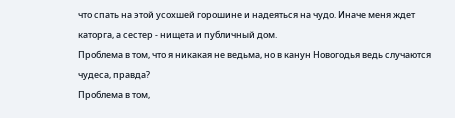что спать на этой усохшей горошине и надеяться на чудо. Иначе меня ждет каторга, а сестер - нищета и публичный дом.
Проблема в том, что я никакая не ведьма, но в канун Новогодья ведь случаются чудеса, правда?
Проблема в том,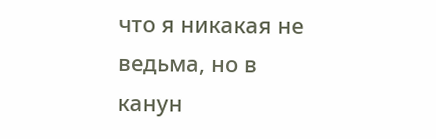что я никакая не ведьма, но в канун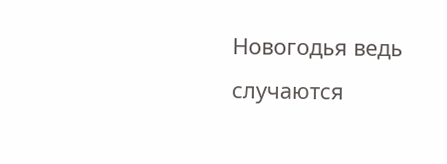Новогодья ведь случаются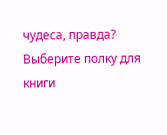чудеса, правда?
Выберите полку для книги